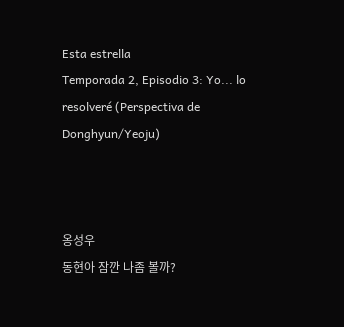Esta estrella
Temporada 2, Episodio 3: Yo... lo resolveré (Perspectiva de Donghyun/Yeoju)



옹성우
동현아 잠깐 나좀 볼까?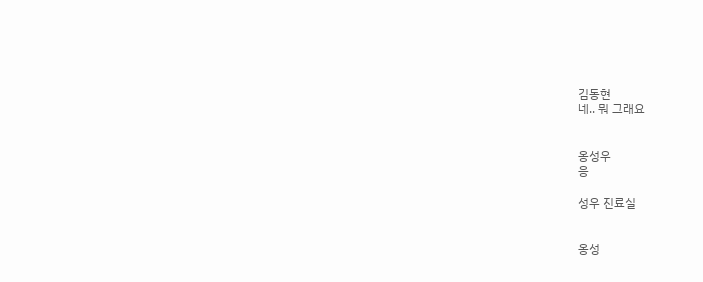김동현
네.. 뭐 그래요


옹성우
응

성우 진료실


옹성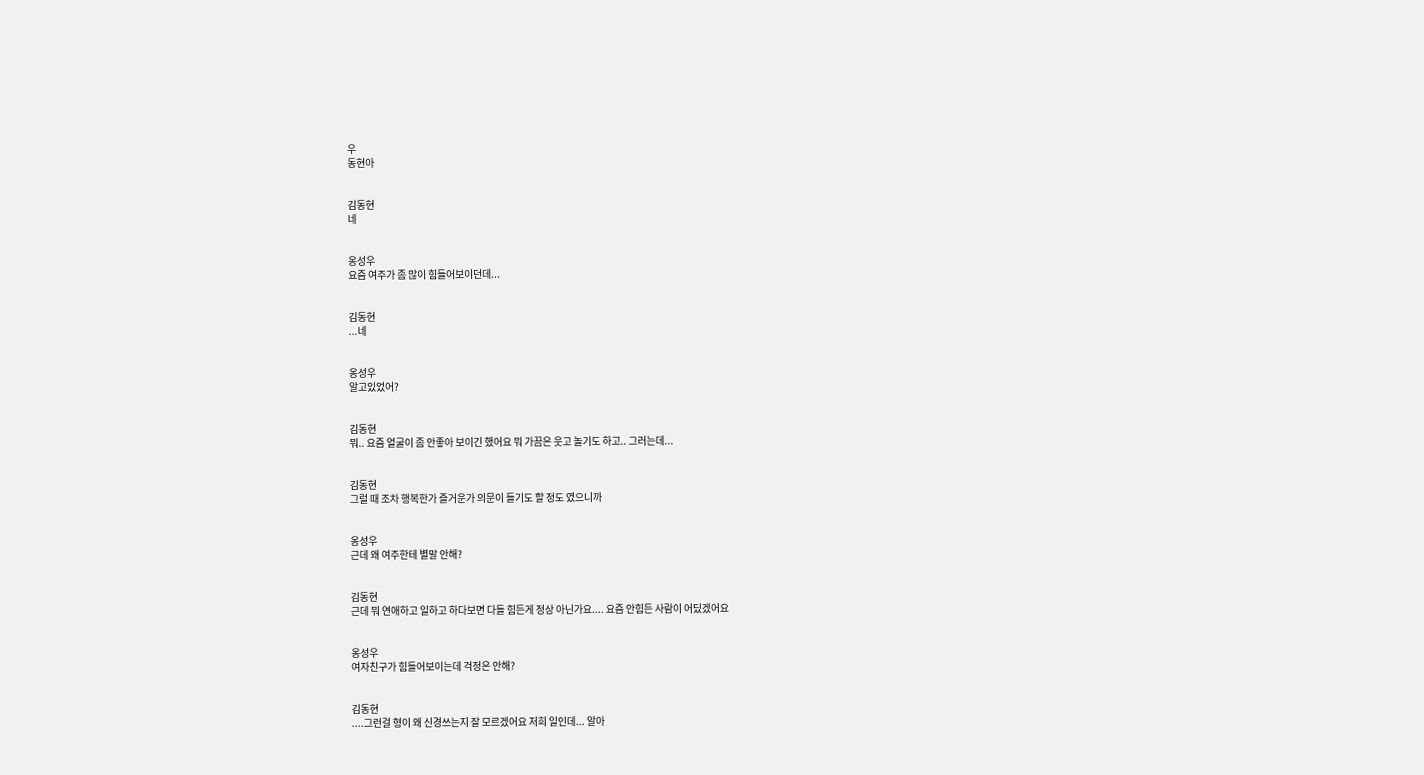우
동현아


김동현
네


옹성우
요즘 여주가 좀 많이 힘들어보이던데...


김동현
...네


옹성우
알고있었어?


김동현
뭐.. 요즘 얼굴이 좀 안좋아 보이긴 했어요 뭐 가끔은 웃고 놀기도 하고.. 그러는데...


김동현
그럴 때 조차 행복한가 즐거운가 의문이 들기도 할 정도 였으니까


옹성우
근데 왜 여주한테 별말 안해?


김동현
근데 뭐 연애하고 일하고 하다보면 다들 힘든게 정상 아닌가요.... 요즘 안힘든 사람이 어딨겠어요


옹성우
여자친구가 힘들어보이는데 걱정은 안해?


김동현
....그런걸 형이 왜 신경쓰는지 잘 모르겠어요 저희 일인데... 알아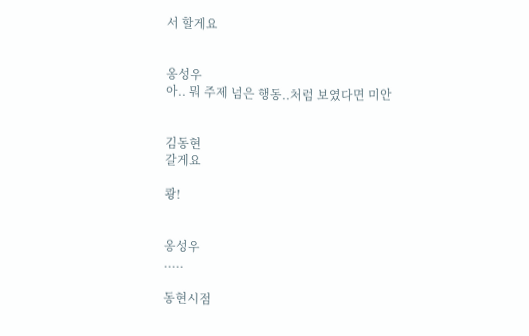서 할게요


옹성우
아.. 뭐 주제 넘은 행동..처럼 보였다면 미안


김동현
갈게요

쾅!


옹성우
.....

동현시점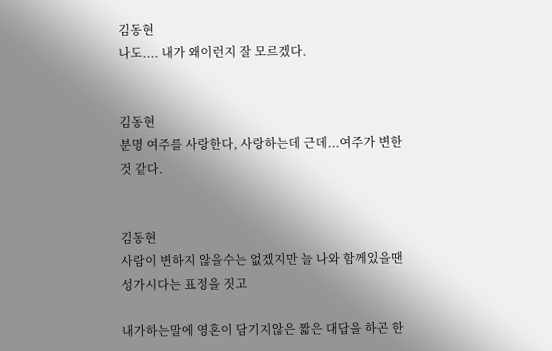김동현
나도.... 내가 왜이런지 잘 모르겠다.


김동현
분명 여주를 사랑한다, 사랑하는데 근데...여주가 변한 것 같다.


김동현
사람이 변하지 않을수는 없겠지만 늘 나와 함께있을땐 성가시다는 표정을 짓고

내가하는말에 영혼이 담기지않은 짧은 대답을 하곤 한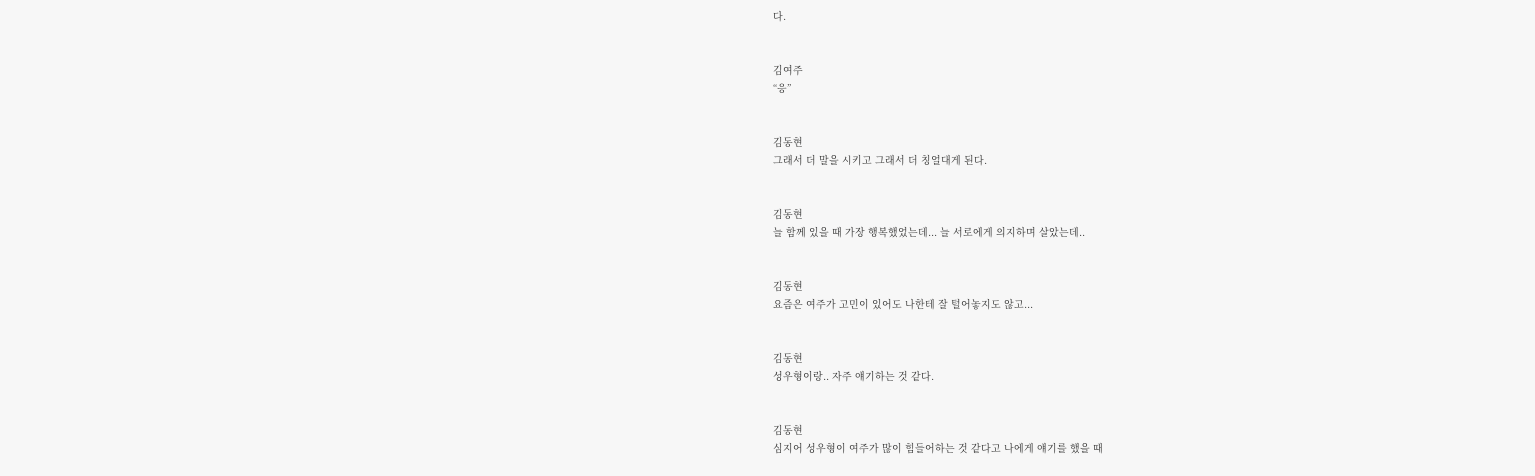다.


김여주
“응”


김동현
그래서 더 말을 시키고 그래서 더 칭얼대게 된다.


김동현
늘 함께 있을 때 가장 행복했었는데... 늘 서로에게 의지하며 살았는데..


김동현
요즘은 여주가 고민이 있어도 나한테 잘 털어놓지도 않고...


김동현
성우형이랑.. 자주 얘기하는 것 같다.


김동현
심지어 성우형이 여주가 많이 힘들어하는 것 같다고 나에게 얘기를 했을 때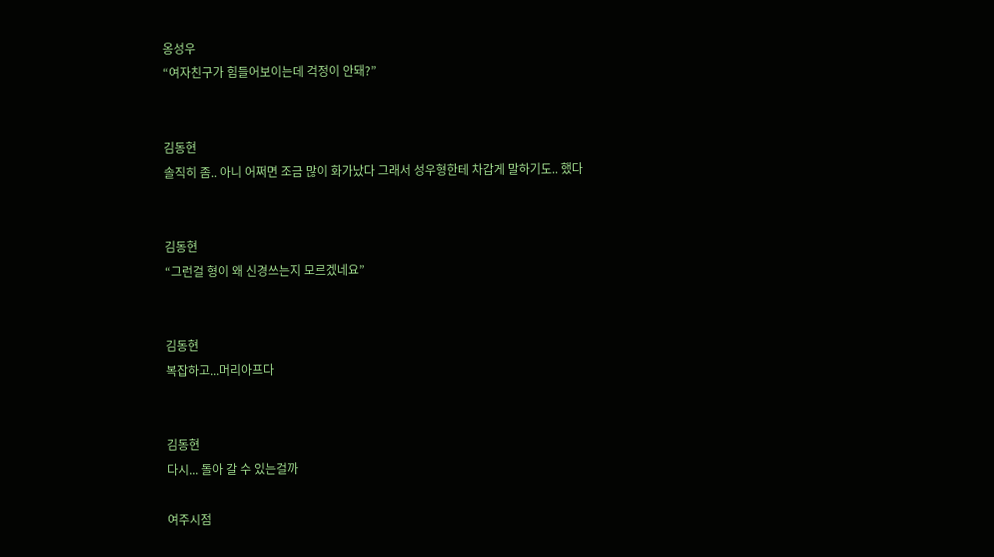옹성우
“여자친구가 힘들어보이는데 걱정이 안돼?”


김동현
솔직히 좀.. 아니 어쩌면 조금 많이 화가났다 그래서 성우형한테 차갑게 말하기도.. 했다


김동현
“그런걸 형이 왜 신경쓰는지 모르겠네요”


김동현
복잡하고...머리아프다


김동현
다시... 돌아 갈 수 있는걸까

여주시점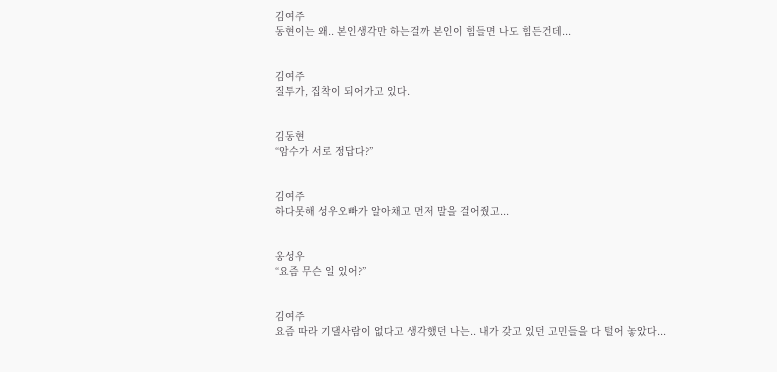김여주
동현이는 왜.. 본인생각만 하는걸까 본인이 힘들면 나도 힘든건데...


김여주
질투가, 집착이 되어가고 있다.


김동현
“암수가 서로 정답다?”


김여주
하다못해 성우오빠가 알아채고 먼저 말을 걸어줬고...


옹성우
“요즘 무슨 일 있어?”


김여주
요즘 따라 기댈사람이 없다고 생각했던 나는.. 내가 갖고 있던 고민들을 다 털어 놓았다...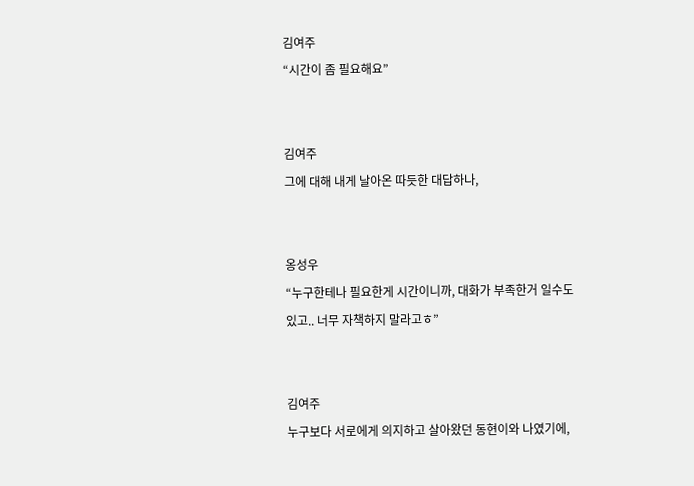김여주
“시간이 좀 필요해요”


김여주
그에 대해 내게 날아온 따듯한 대답하나,


옹성우
“누구한테나 필요한게 시간이니까, 대화가 부족한거 일수도 있고.. 너무 자책하지 말라고ㅎ”


김여주
누구보다 서로에게 의지하고 살아왔던 동현이와 나였기에,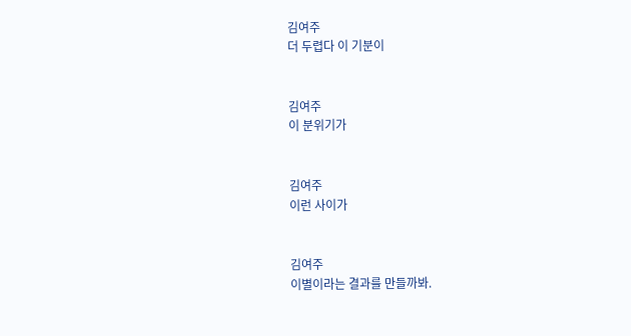김여주
더 두렵다 이 기분이


김여주
이 분위기가


김여주
이런 사이가


김여주
이별이라는 결과를 만들까봐.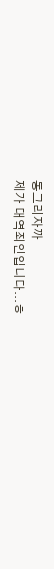동그리자까
제가 대역죄인입니다...ㅎ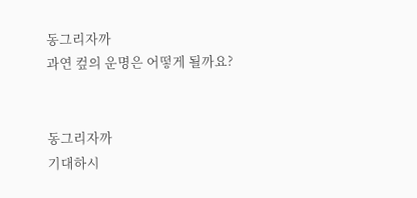동그리자까
과연 컾의 운명은 어떻게 될까요?


동그리자까
기대하시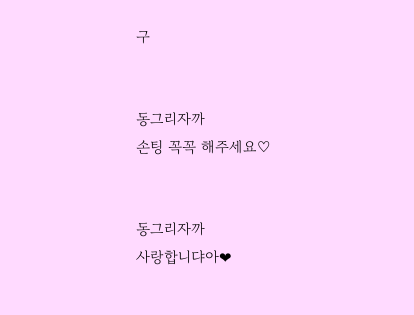구


동그리자까
손팅 꼭꼭 해주세요♡


동그리자까
사랑합니댜아❤